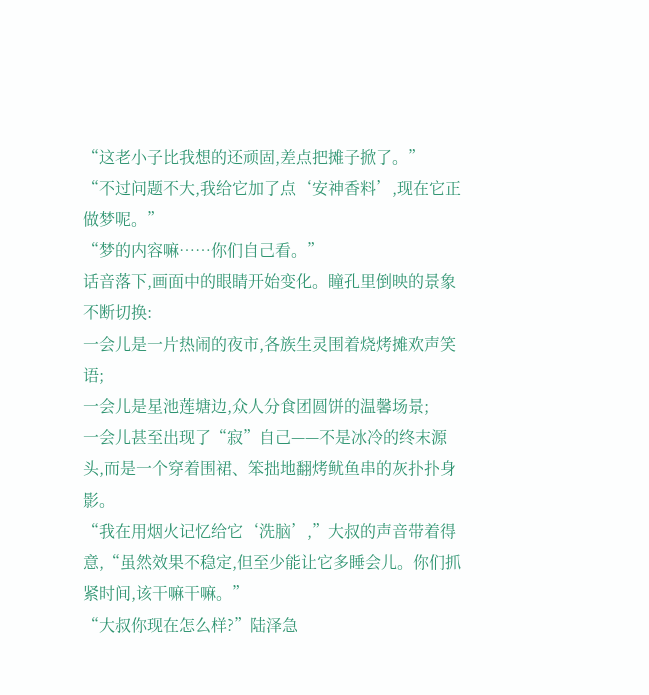“这老小子比我想的还顽固,差点把摊子掀了。”
“不过问题不大,我给它加了点‘安神香料’,现在它正做梦呢。”
“梦的内容嘛……你们自己看。”
话音落下,画面中的眼睛开始变化。瞳孔里倒映的景象不断切换:
一会儿是一片热闹的夜市,各族生灵围着烧烤摊欢声笑语;
一会儿是星池莲塘边,众人分食团圆饼的温馨场景;
一会儿甚至出现了“寂”自己——不是冰冷的终末源头,而是一个穿着围裙、笨拙地翻烤鱿鱼串的灰扑扑身影。
“我在用烟火记忆给它‘洗脑’,”大叔的声音带着得意,“虽然效果不稳定,但至少能让它多睡会儿。你们抓紧时间,该干嘛干嘛。”
“大叔你现在怎么样?”陆泽急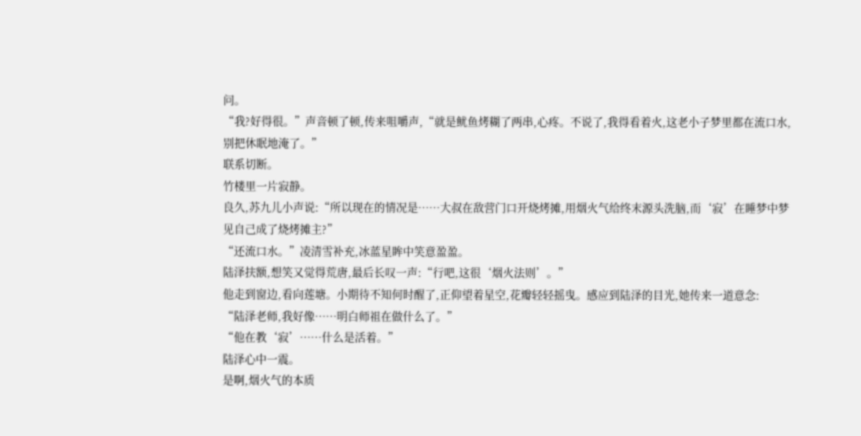问。
“我?好得很。”声音顿了顿,传来咀嚼声,“就是鱿鱼烤糊了两串,心疼。不说了,我得看着火,这老小子梦里都在流口水,别把休眠地淹了。”
联系切断。
竹楼里一片寂静。
良久,苏九儿小声说:“所以现在的情况是……大叔在敌营门口开烧烤摊,用烟火气给终末源头洗脑,而‘寂’在睡梦中梦见自己成了烧烤摊主?”
“还流口水。”凌清雪补充,冰蓝星眸中笑意盈盈。
陆泽扶额,想笑又觉得荒唐,最后长叹一声:“行吧,这很‘烟火法则’。”
他走到窗边,看向莲塘。小期待不知何时醒了,正仰望着星空,花瓣轻轻摇曳。感应到陆泽的目光,她传来一道意念:
“陆泽老师,我好像……明白师祖在做什么了。”
“他在教‘寂’……什么是活着。”
陆泽心中一震。
是啊,烟火气的本质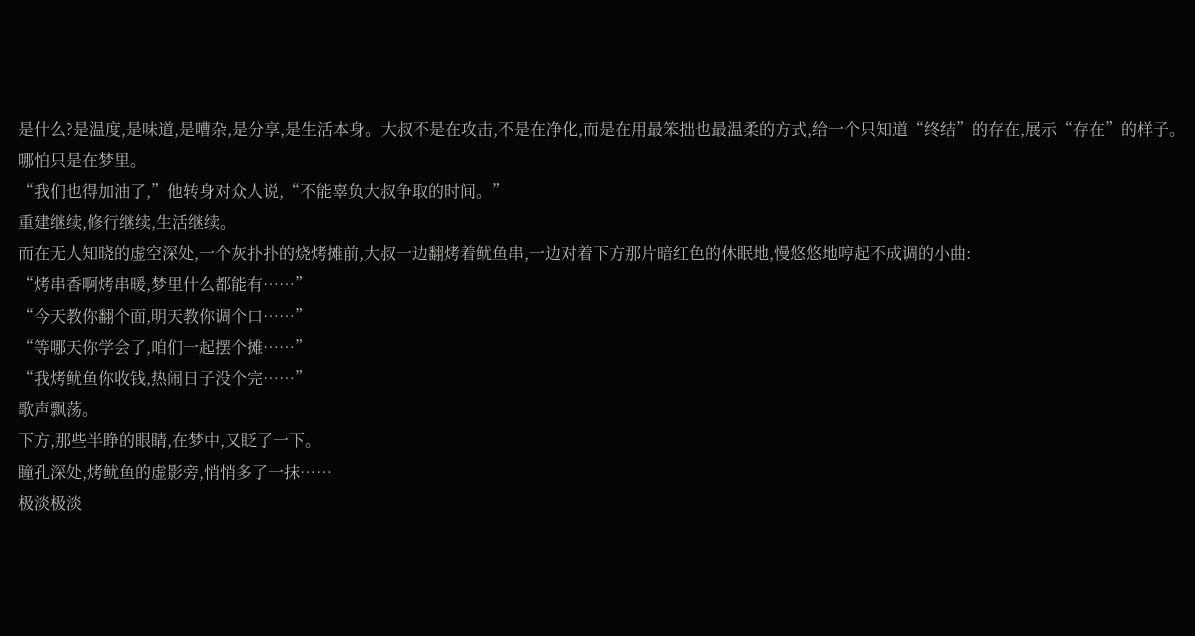是什么?是温度,是味道,是嘈杂,是分享,是生活本身。大叔不是在攻击,不是在净化,而是在用最笨拙也最温柔的方式,给一个只知道“终结”的存在,展示“存在”的样子。
哪怕只是在梦里。
“我们也得加油了,”他转身对众人说,“不能辜负大叔争取的时间。”
重建继续,修行继续,生活继续。
而在无人知晓的虚空深处,一个灰扑扑的烧烤摊前,大叔一边翻烤着鱿鱼串,一边对着下方那片暗红色的休眠地,慢悠悠地哼起不成调的小曲:
“烤串香啊烤串暖,梦里什么都能有……”
“今天教你翻个面,明天教你调个口……”
“等哪天你学会了,咱们一起摆个摊……”
“我烤鱿鱼你收钱,热闹日子没个完……”
歌声飘荡。
下方,那些半睁的眼睛,在梦中,又眨了一下。
瞳孔深处,烤鱿鱼的虚影旁,悄悄多了一抹……
极淡极淡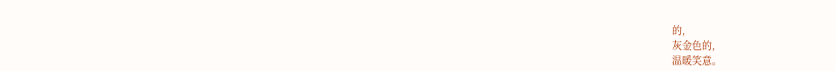的,
灰金色的,
温暖笑意。